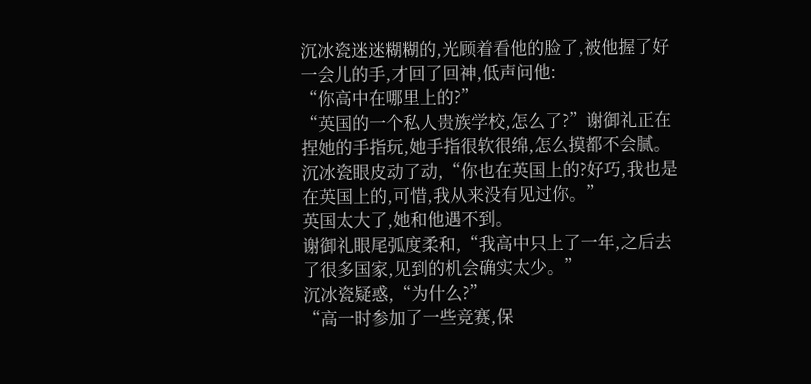沉冰瓷迷迷糊糊的,光顾着看他的脸了,被他握了好一会儿的手,才回了回神,低声问他:
“你高中在哪里上的?”
“英国的一个私人贵族学校,怎么了?”谢御礼正在捏她的手指玩,她手指很软很绵,怎么摸都不会腻。
沉冰瓷眼皮动了动,“你也在英国上的?好巧,我也是在英国上的,可惜,我从来没有见过你。”
英国太大了,她和他遇不到。
谢御礼眼尾弧度柔和,“我高中只上了一年,之后去了很多国家,见到的机会确实太少。”
沉冰瓷疑惑,“为什么?”
“高一时参加了一些竞赛,保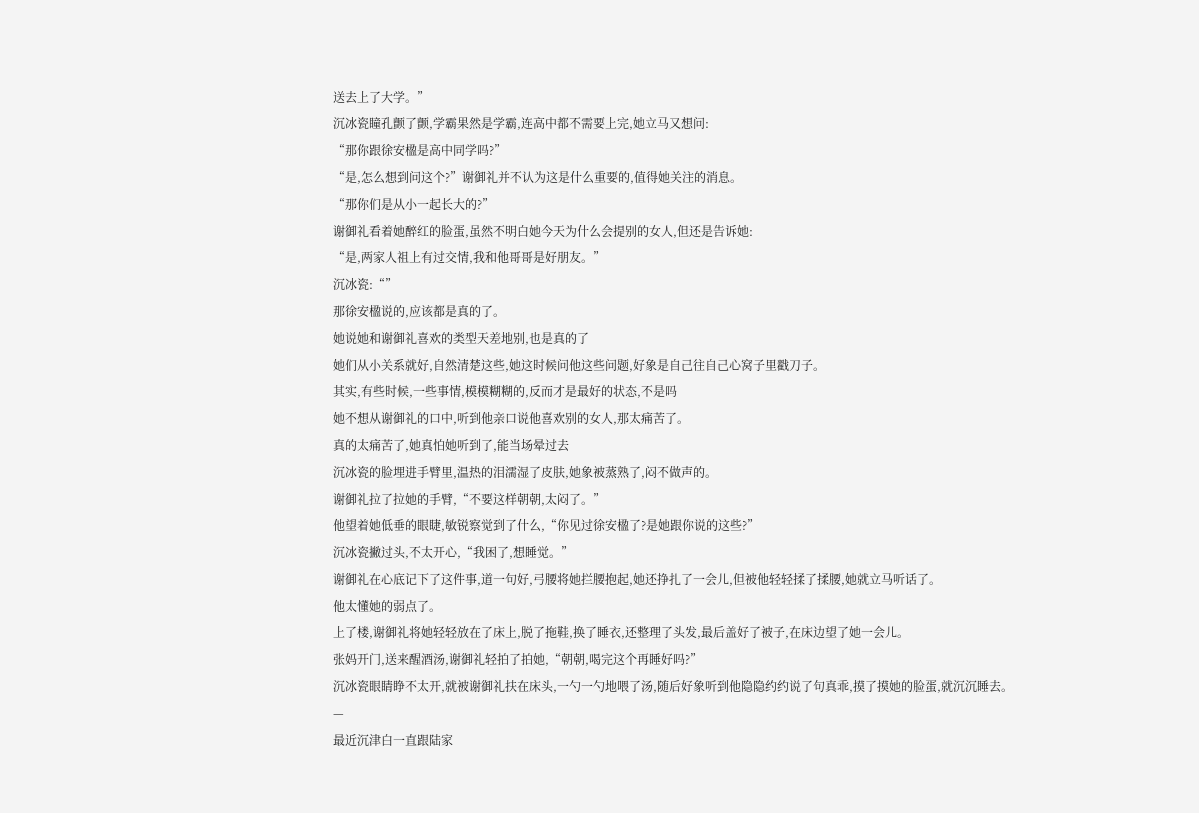送去上了大学。”
沉冰瓷瞳孔颤了颤,学霸果然是学霸,连高中都不需要上完,她立马又想问:
“那你跟徐安楹是高中同学吗?”
“是,怎么想到问这个?”谢御礼并不认为这是什么重要的,值得她关注的消息。
“那你们是从小一起长大的?”
谢御礼看着她醉红的脸蛋,虽然不明白她今天为什么会提别的女人,但还是告诉她:
“是,两家人祖上有过交情,我和他哥哥是好朋友。”
沉冰瓷:“”
那徐安楹说的,应该都是真的了。
她说她和谢御礼喜欢的类型天差地别,也是真的了
她们从小关系就好,自然清楚这些,她这时候问他这些问题,好象是自己往自己心窝子里戳刀子。
其实,有些时候,一些事情,模模糊糊的,反而才是最好的状态,不是吗
她不想从谢御礼的口中,听到他亲口说他喜欢别的女人,那太痛苦了。
真的太痛苦了,她真怕她听到了,能当场晕过去
沉冰瓷的脸埋进手臂里,温热的泪濡湿了皮肤,她象被蒸熟了,闷不做声的。
谢御礼拉了拉她的手臂,“不要这样朝朝,太闷了。”
他望着她低垂的眼睫,敏锐察觉到了什么,“你见过徐安楹了?是她跟你说的这些?”
沉冰瓷撇过头,不太开心,“我困了,想睡觉。”
谢御礼在心底记下了这件事,道一句好,弓腰将她拦腰抱起,她还挣扎了一会儿,但被他轻轻揉了揉腰,她就立马听话了。
他太懂她的弱点了。
上了楼,谢御礼将她轻轻放在了床上,脱了拖鞋,换了睡衣,还整理了头发,最后盖好了被子,在床边望了她一会儿。
张妈开门,送来醒酒汤,谢御礼轻拍了拍她,“朝朝,喝完这个再睡好吗?”
沉冰瓷眼睛睁不太开,就被谢御礼扶在床头,一勺一勺地喂了汤,随后好象听到他隐隐约约说了句真乖,摸了摸她的脸蛋,就沉沉睡去。
—
最近沉津白一直跟陆家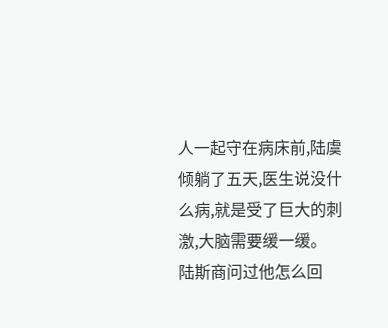人一起守在病床前,陆虞倾躺了五天,医生说没什么病,就是受了巨大的刺激,大脑需要缓一缓。
陆斯商问过他怎么回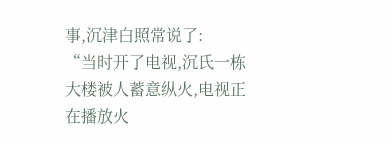事,沉津白照常说了:
“当时开了电视,沉氏一栋大楼被人蓄意纵火,电视正在播放火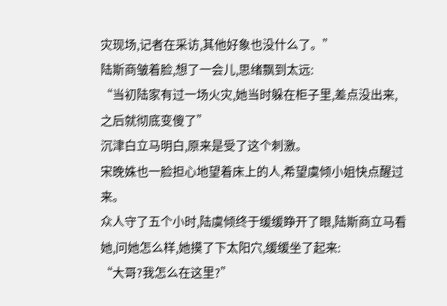灾现场,记者在采访,其他好象也没什么了。”
陆斯商皱着脸,想了一会儿,思绪飘到太远:
“当初陆家有过一场火灾,她当时躲在柜子里,差点没出来,之后就彻底变傻了”
沉津白立马明白,原来是受了这个刺激。
宋晚姝也一脸担心地望着床上的人,希望虞倾小姐快点醒过来。
众人守了五个小时,陆虞倾终于缓缓睁开了眼,陆斯商立马看她,问她怎么样,她摸了下太阳穴,缓缓坐了起来:
“大哥?我怎么在这里?”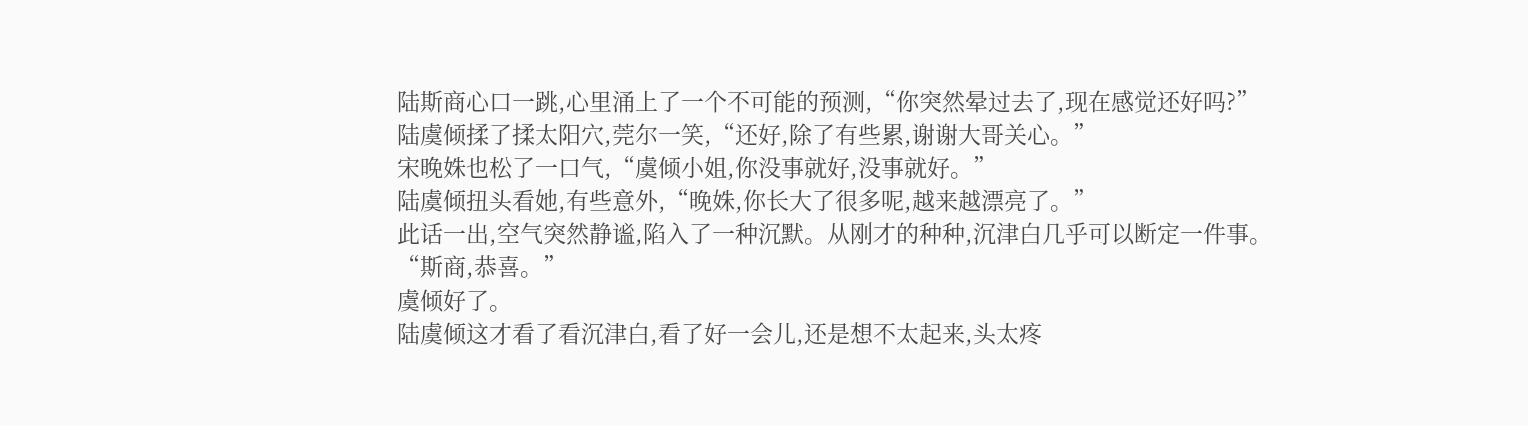陆斯商心口一跳,心里涌上了一个不可能的预测,“你突然晕过去了,现在感觉还好吗?”
陆虞倾揉了揉太阳穴,莞尔一笑,“还好,除了有些累,谢谢大哥关心。”
宋晚姝也松了一口气,“虞倾小姐,你没事就好,没事就好。”
陆虞倾扭头看她,有些意外,“晚姝,你长大了很多呢,越来越漂亮了。”
此话一出,空气突然静谧,陷入了一种沉默。从刚才的种种,沉津白几乎可以断定一件事。
“斯商,恭喜。”
虞倾好了。
陆虞倾这才看了看沉津白,看了好一会儿,还是想不太起来,头太疼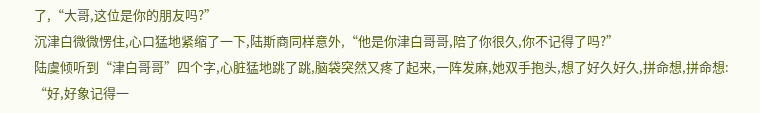了,“大哥,这位是你的朋友吗?”
沉津白微微愣住,心口猛地紧缩了一下,陆斯商同样意外,“他是你津白哥哥,陪了你很久,你不记得了吗?”
陆虞倾听到“津白哥哥”四个字,心脏猛地跳了跳,脑袋突然又疼了起来,一阵发麻,她双手抱头,想了好久好久,拼命想,拼命想:
“好,好象记得一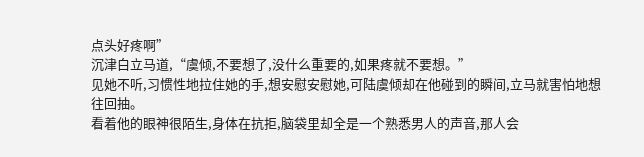点头好疼啊”
沉津白立马道,“虞倾,不要想了,没什么重要的,如果疼就不要想。”
见她不听,习惯性地拉住她的手,想安慰安慰她,可陆虞倾却在他碰到的瞬间,立马就害怕地想往回抽。
看着他的眼神很陌生,身体在抗拒,脑袋里却全是一个熟悉男人的声音,那人会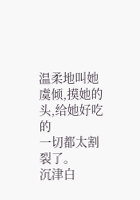温柔地叫她虞倾,摸她的头,给她好吃的
一切都太割裂了。
沉津白